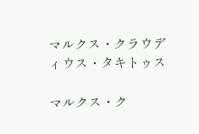マルクス・クラウディウス・タキトゥス

マルクス・ク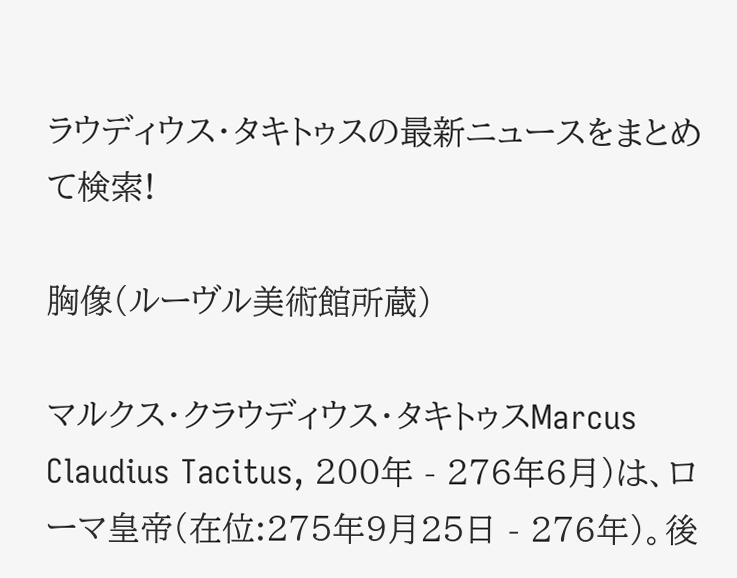ラウディウス・タキトゥスの最新ニュースをまとめて検索!

胸像(ルーヴル美術館所蔵)

マルクス・クラウディウス・タキトゥスMarcus Claudius Tacitus, 200年 - 276年6月)は、ローマ皇帝(在位:275年9月25日 - 276年)。後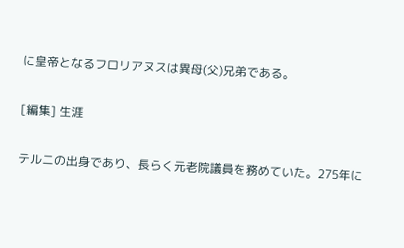に皇帝となるフロリアヌスは異母(父)兄弟である。

[編集] 生涯

テルニの出身であり、長らく元老院議員を務めていた。275年に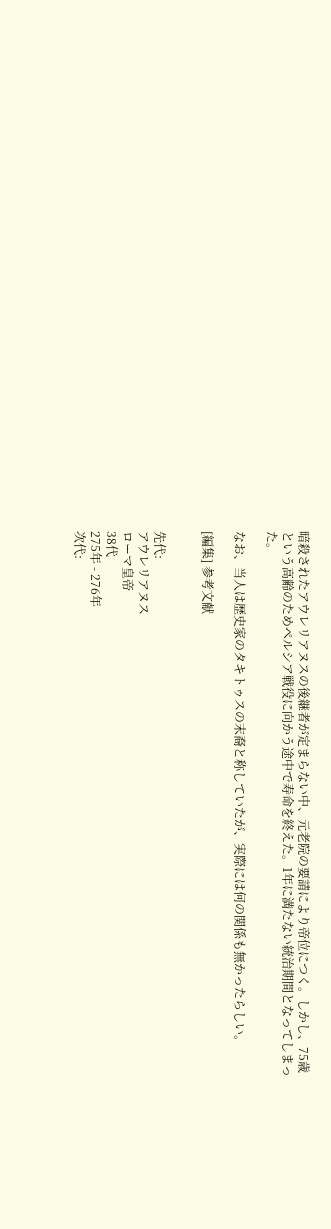暗殺されたアウレリアヌスの後継者が定まらない中、元老院の要請により帝位につく。しかし、75歳という高齢のためペルシア戦役に向かう途中で寿命を終えた。1年に満たない統治期間となってしまった。

なお、当人は歴史家のタキトゥスの末裔と称していたが、実際には何の関係も無かったらしい。

[編集] 参考文献


先代:
アウレリアヌス
ローマ皇帝
38代
275年 - 276年
次代: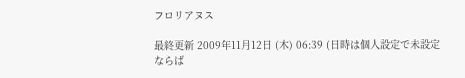フロリアヌス

最終更新 2009年11月12日 (木) 06:39 (日時は個人設定で未設定ならば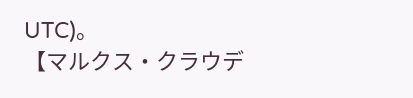UTC)。
【マルクス・クラウデ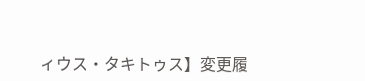ィウス・タキトゥス】変更履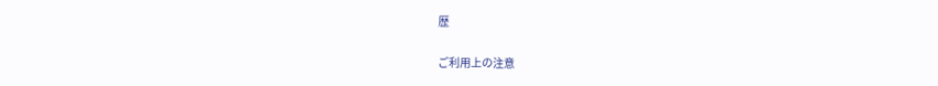歴

ご利用上の注意